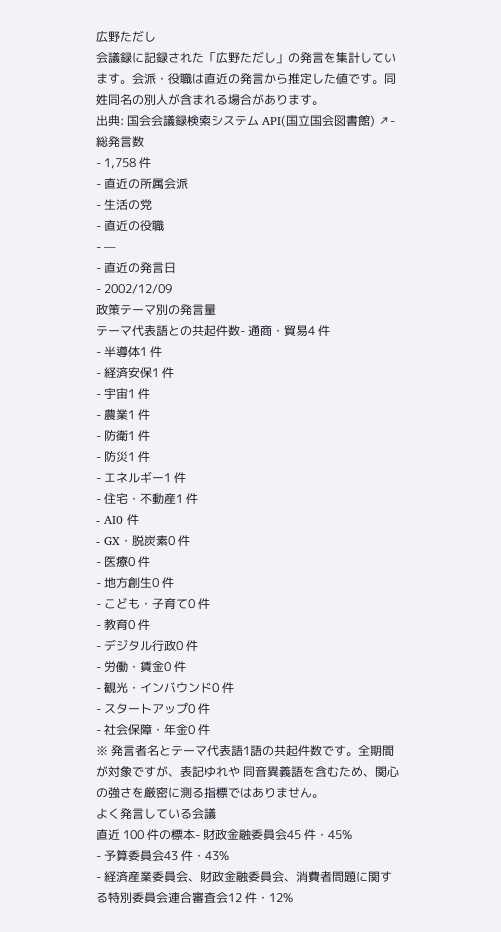広野ただし
会議録に記録された「広野ただし」の発言を集計しています。会派・役職は直近の発言から推定した値です。同姓同名の別人が含まれる場合があります。
出典: 国会会議録検索システム API(国立国会図書館) ↗- 総発言数
- 1,758 件
- 直近の所属会派
- 生活の党
- 直近の役職
- —
- 直近の発言日
- 2002/12/09
政策テーマ別の発言量
テーマ代表語との共起件数- 通商・貿易4 件
- 半導体1 件
- 経済安保1 件
- 宇宙1 件
- 農業1 件
- 防衛1 件
- 防災1 件
- エネルギー1 件
- 住宅・不動産1 件
- AI0 件
- GX・脱炭素0 件
- 医療0 件
- 地方創生0 件
- こども・子育て0 件
- 教育0 件
- デジタル行政0 件
- 労働・賃金0 件
- 観光・インバウンド0 件
- スタートアップ0 件
- 社会保障・年金0 件
※ 発言者名とテーマ代表語1語の共起件数です。全期間が対象ですが、表記ゆれや 同音異義語を含むため、関心の強さを厳密に測る指標ではありません。
よく発言している会議
直近 100 件の標本- 財政金融委員会45 件・45%
- 予算委員会43 件・43%
- 経済産業委員会、財政金融委員会、消費者問題に関する特別委員会連合審査会12 件・12%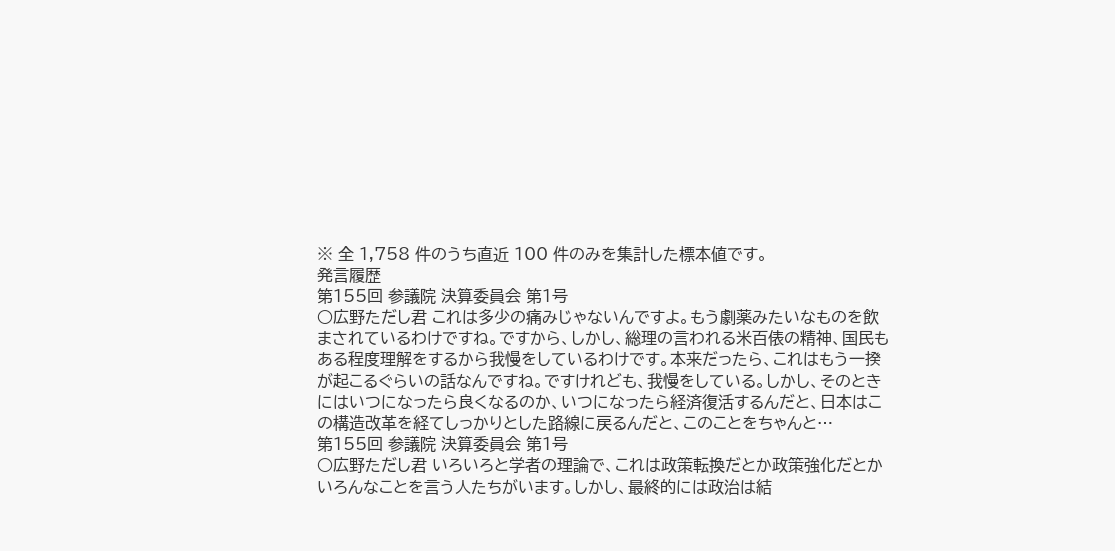※ 全 1,758 件のうち直近 100 件のみを集計した標本値です。
発言履歴
第155回 参議院 決算委員会 第1号
○広野ただし君 これは多少の痛みじゃないんですよ。もう劇薬みたいなものを飲まされているわけですね。ですから、しかし、総理の言われる米百俵の精神、国民もある程度理解をするから我慢をしているわけです。本来だったら、これはもう一揆が起こるぐらいの話なんですね。ですけれども、我慢をしている。しかし、そのときにはいつになったら良くなるのか、いつになったら経済復活するんだと、日本はこの構造改革を経てしっかりとした路線に戻るんだと、このことをちゃんと…
第155回 参議院 決算委員会 第1号
○広野ただし君 いろいろと学者の理論で、これは政策転換だとか政策強化だとかいろんなことを言う人たちがいます。しかし、最終的には政治は結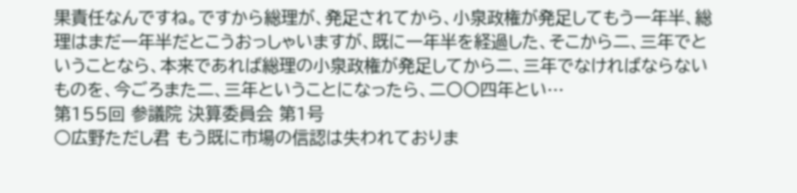果責任なんですね。ですから総理が、発足されてから、小泉政権が発足してもう一年半、総理はまだ一年半だとこうおっしゃいますが、既に一年半を経過した、そこから二、三年でということなら、本来であれば総理の小泉政権が発足してから二、三年でなければならないものを、今ごろまた二、三年ということになったら、二〇〇四年とい…
第155回 参議院 決算委員会 第1号
○広野ただし君 もう既に市場の信認は失われておりま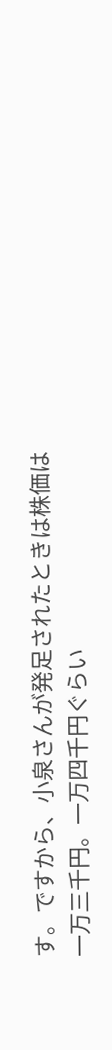す。ですから、小泉さんが発足されたときは株価は一万三千円。一万四千円ぐらい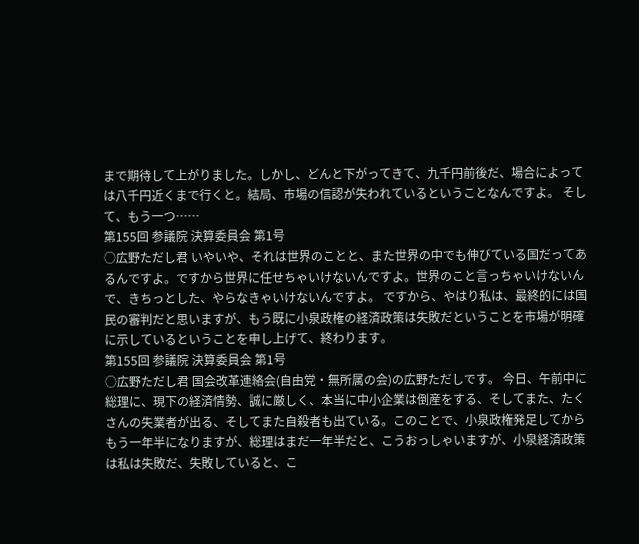まで期待して上がりました。しかし、どんと下がってきて、九千円前後だ、場合によっては八千円近くまで行くと。結局、市場の信認が失われているということなんですよ。 そして、もう一つ……
第155回 参議院 決算委員会 第1号
○広野ただし君 いやいや、それは世界のことと、また世界の中でも伸びている国だってあるんですよ。ですから世界に任せちゃいけないんですよ。世界のこと言っちゃいけないんで、きちっとした、やらなきゃいけないんですよ。 ですから、やはり私は、最終的には国民の審判だと思いますが、もう既に小泉政権の経済政策は失敗だということを市場が明確に示しているということを申し上げて、終わります。
第155回 参議院 決算委員会 第1号
○広野ただし君 国会改革連絡会(自由党・無所属の会)の広野ただしです。 今日、午前中に総理に、現下の経済情勢、誠に厳しく、本当に中小企業は倒産をする、そしてまた、たくさんの失業者が出る、そしてまた自殺者も出ている。このことで、小泉政権発足してからもう一年半になりますが、総理はまだ一年半だと、こうおっしゃいますが、小泉経済政策は私は失敗だ、失敗していると、こ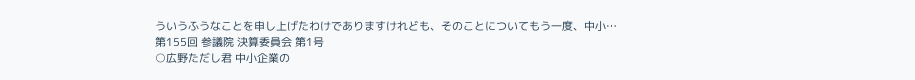ういうふうなことを申し上げたわけでありますけれども、そのことについてもう一度、中小…
第155回 参議院 決算委員会 第1号
○広野ただし君 中小企業の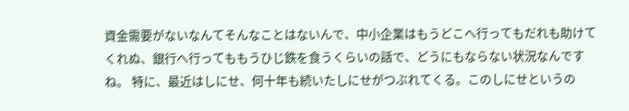資金需要がないなんてそんなことはないんで、中小企業はもうどこへ行ってもだれも助けてくれぬ、銀行へ行ってももうひじ鉄を食うくらいの話で、どうにもならない状況なんですね。 特に、最近はしにせ、何十年も続いたしにせがつぶれてくる。このしにせというの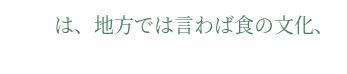は、地方では言わば食の文化、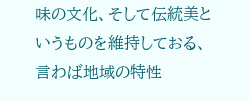味の文化、そして伝統美というものを維持しておる、言わば地域の特性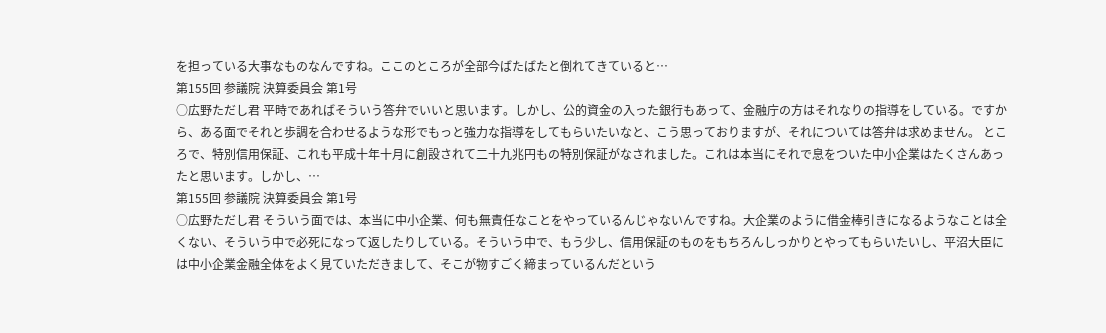を担っている大事なものなんですね。ここのところが全部今ばたばたと倒れてきていると…
第155回 参議院 決算委員会 第1号
○広野ただし君 平時であればそういう答弁でいいと思います。しかし、公的資金の入った銀行もあって、金融庁の方はそれなりの指導をしている。ですから、ある面でそれと歩調を合わせるような形でもっと強力な指導をしてもらいたいなと、こう思っておりますが、それについては答弁は求めません。 ところで、特別信用保証、これも平成十年十月に創設されて二十九兆円もの特別保証がなされました。これは本当にそれで息をついた中小企業はたくさんあったと思います。しかし、…
第155回 参議院 決算委員会 第1号
○広野ただし君 そういう面では、本当に中小企業、何も無責任なことをやっているんじゃないんですね。大企業のように借金棒引きになるようなことは全くない、そういう中で必死になって返したりしている。そういう中で、もう少し、信用保証のものをもちろんしっかりとやってもらいたいし、平沼大臣には中小企業金融全体をよく見ていただきまして、そこが物すごく締まっているんだという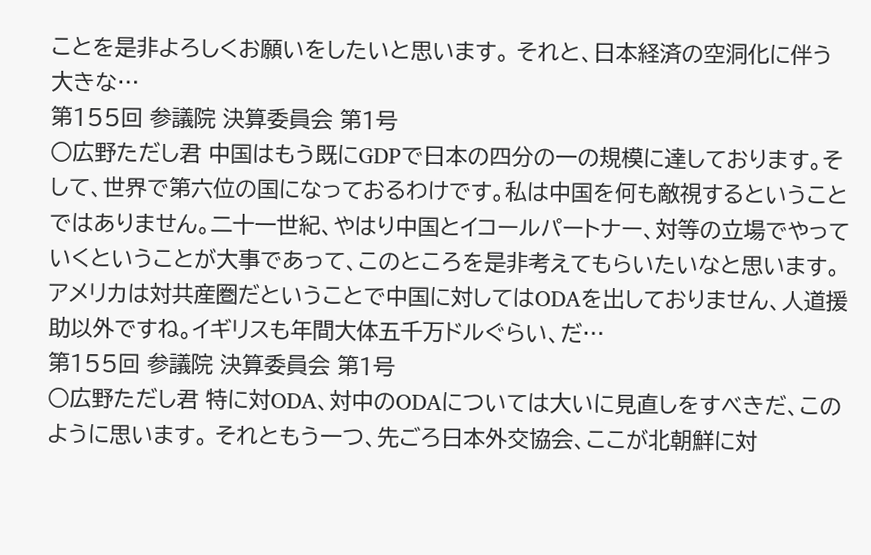ことを是非よろしくお願いをしたいと思います。 それと、日本経済の空洞化に伴う大きな…
第155回 参議院 決算委員会 第1号
○広野ただし君 中国はもう既にGDPで日本の四分の一の規模に達しております。そして、世界で第六位の国になっておるわけです。私は中国を何も敵視するということではありません。二十一世紀、やはり中国とイコールパートナー、対等の立場でやっていくということが大事であって、このところを是非考えてもらいたいなと思います。 アメリカは対共産圏だということで中国に対してはODAを出しておりません、人道援助以外ですね。イギリスも年間大体五千万ドルぐらい、だ…
第155回 参議院 決算委員会 第1号
○広野ただし君 特に対ODA、対中のODAについては大いに見直しをすべきだ、このように思います。 それともう一つ、先ごろ日本外交協会、ここが北朝鮮に対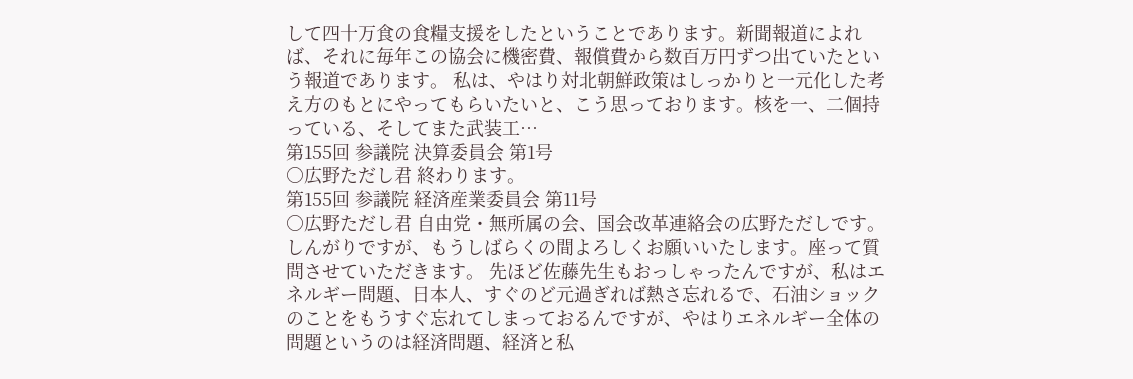して四十万食の食糧支援をしたということであります。新聞報道によれば、それに毎年この協会に機密費、報償費から数百万円ずつ出ていたという報道であります。 私は、やはり対北朝鮮政策はしっかりと一元化した考え方のもとにやってもらいたいと、こう思っております。核を一、二個持っている、そしてまた武装工…
第155回 参議院 決算委員会 第1号
○広野ただし君 終わります。
第155回 参議院 経済産業委員会 第11号
○広野ただし君 自由党・無所属の会、国会改革連絡会の広野ただしです。 しんがりですが、もうしばらくの間よろしくお願いいたします。座って質問させていただきます。 先ほど佐藤先生もおっしゃったんですが、私はエネルギー問題、日本人、すぐのど元過ぎれば熱さ忘れるで、石油ショックのことをもうすぐ忘れてしまっておるんですが、やはりエネルギー全体の問題というのは経済問題、経済と私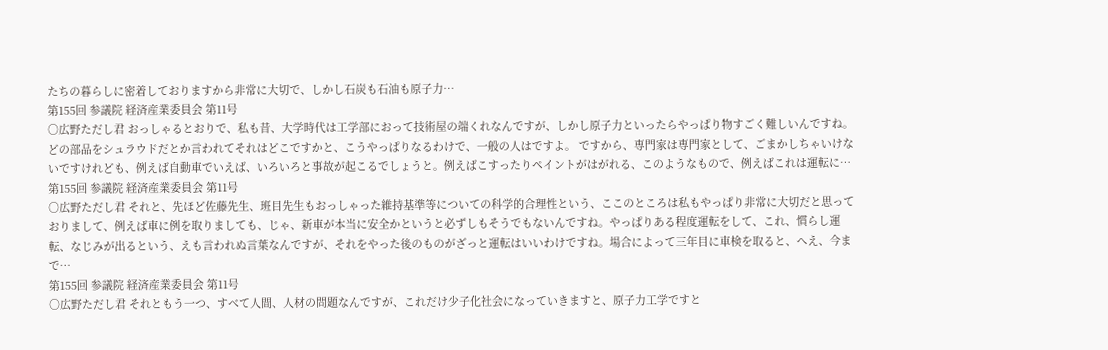たちの暮らしに密着しておりますから非常に大切で、しかし石炭も石油も原子力…
第155回 参議院 経済産業委員会 第11号
○広野ただし君 おっしゃるとおりで、私も昔、大学時代は工学部におって技術屋の端くれなんですが、しかし原子力といったらやっぱり物すごく難しいんですね。どの部品をシュラウドだとか言われてそれはどこですかと、こうやっぱりなるわけで、一般の人はですよ。 ですから、専門家は専門家として、ごまかしちゃいけないですけれども、例えば自動車でいえば、いろいろと事故が起こるでしょうと。例えばこすったりペイントがはがれる、このようなもので、例えばこれは運転に…
第155回 参議院 経済産業委員会 第11号
○広野ただし君 それと、先ほど佐藤先生、班目先生もおっしゃった維持基準等についての科学的合理性という、ここのところは私もやっぱり非常に大切だと思っておりまして、例えば車に例を取りましても、じゃ、新車が本当に安全かというと必ずしもそうでもないんですね。やっぱりある程度運転をして、これ、慣らし運転、なじみが出るという、えも言われぬ言葉なんですが、それをやった後のものがざっと運転はいいわけですね。場合によって三年目に車検を取ると、へえ、今まで…
第155回 参議院 経済産業委員会 第11号
○広野ただし君 それともう一つ、すべて人間、人材の問題なんですが、これだけ少子化社会になっていきますと、原子力工学ですと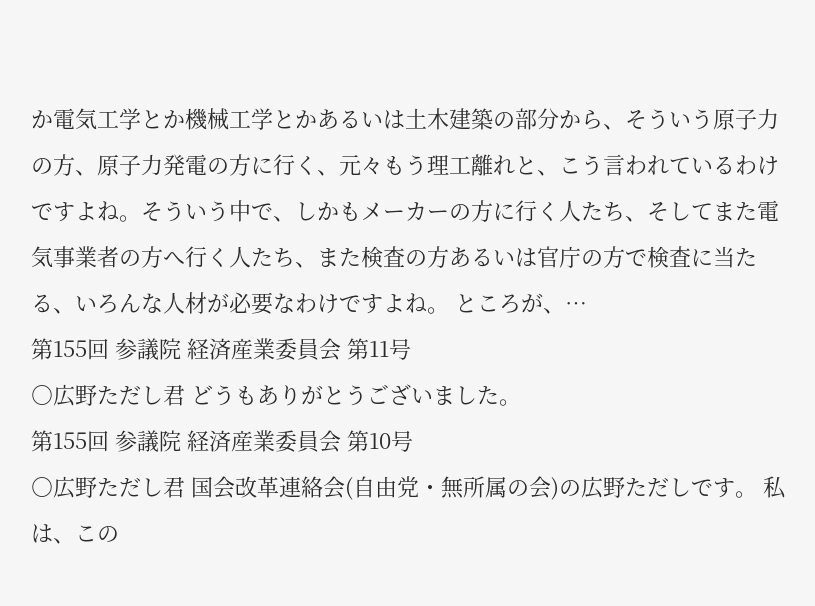か電気工学とか機械工学とかあるいは土木建築の部分から、そういう原子力の方、原子力発電の方に行く、元々もう理工離れと、こう言われているわけですよね。そういう中で、しかもメーカーの方に行く人たち、そしてまた電気事業者の方へ行く人たち、また検査の方あるいは官庁の方で検査に当たる、いろんな人材が必要なわけですよね。 ところが、…
第155回 参議院 経済産業委員会 第11号
○広野ただし君 どうもありがとうございました。
第155回 参議院 経済産業委員会 第10号
○広野ただし君 国会改革連絡会(自由党・無所属の会)の広野ただしです。 私は、この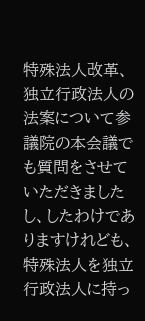特殊法人改革、独立行政法人の法案について参議院の本会議でも質問をさせていただきましたし、したわけでありますけれども、特殊法人を独立行政法人に持っ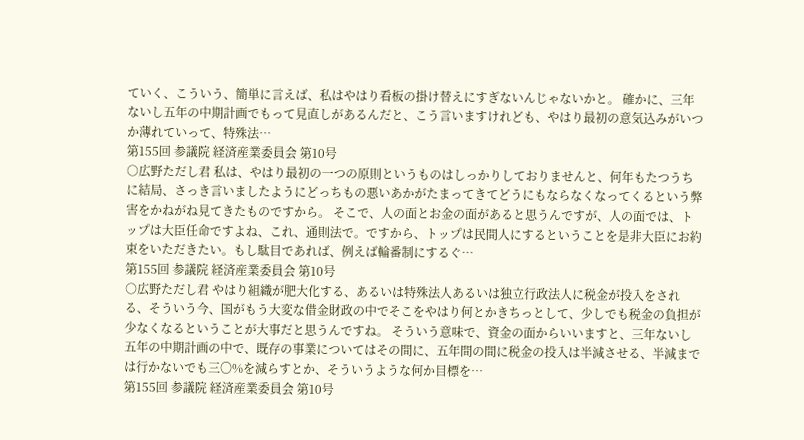ていく、こういう、簡単に言えば、私はやはり看板の掛け替えにすぎないんじゃないかと。 確かに、三年ないし五年の中期計画でもって見直しがあるんだと、こう言いますけれども、やはり最初の意気込みがいつか薄れていって、特殊法…
第155回 参議院 経済産業委員会 第10号
○広野ただし君 私は、やはり最初の一つの原則というものはしっかりしておりませんと、何年もたつうちに結局、さっき言いましたようにどっちもの悪いあかがたまってきてどうにもならなくなってくるという弊害をかねがね見てきたものですから。 そこで、人の面とお金の面があると思うんですが、人の面では、トップは大臣任命ですよね、これ、通則法で。ですから、トップは民間人にするということを是非大臣にお約束をいただきたい。もし駄目であれば、例えば輪番制にするぐ…
第155回 参議院 経済産業委員会 第10号
○広野ただし君 やはり組織が肥大化する、あるいは特殊法人あるいは独立行政法人に税金が投入をされる、そういう今、国がもう大変な借金財政の中でそこをやはり何とかきちっとして、少しでも税金の負担が少なくなるということが大事だと思うんですね。 そういう意味で、資金の面からいいますと、三年ないし五年の中期計画の中で、既存の事業についてはその間に、五年間の間に税金の投入は半減させる、半減までは行かないでも三〇%を減らすとか、そういうような何か目標を…
第155回 参議院 経済産業委員会 第10号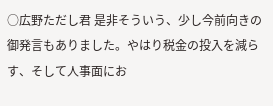○広野ただし君 是非そういう、少し今前向きの御発言もありました。やはり税金の投入を減らす、そして人事面にお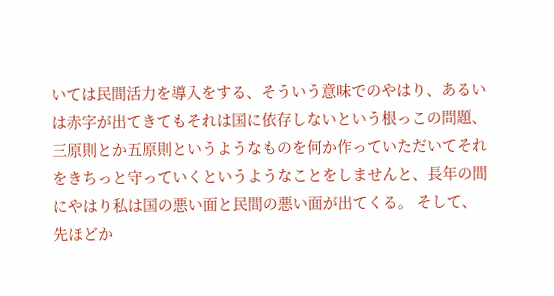いては民間活力を導入をする、そういう意味でのやはり、あるいは赤字が出てきてもそれは国に依存しないという根っこの問題、三原則とか五原則というようなものを何か作っていただいてそれをきちっと守っていくというようなことをしませんと、長年の間にやはり私は国の悪い面と民間の悪い面が出てくる。 そして、先ほどか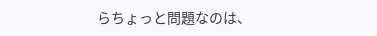らちょっと問題なのは、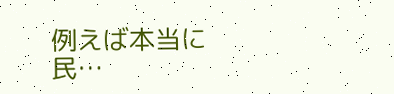例えば本当に民…